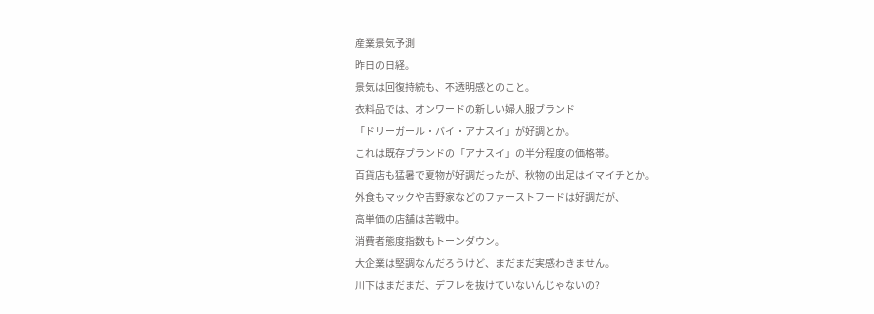産業景気予測
昨日の日経。
景気は回復持続も、不透明感とのこと。
衣料品では、オンワードの新しい婦人服ブランド
「ドリーガール・バイ・アナスイ」が好調とか。
これは既存ブランドの「アナスイ」の半分程度の価格帯。
百貨店も猛暑で夏物が好調だったが、秋物の出足はイマイチとか。
外食もマックや吉野家などのファーストフードは好調だが、
高単価の店舗は苦戦中。
消費者態度指数もトーンダウン。
大企業は堅調なんだろうけど、まだまだ実感わきません。
川下はまだまだ、デフレを抜けていないんじゃないの?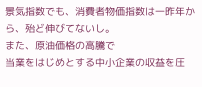景気指数でも、消費者物価指数は一昨年から、殆ど伸びてないし。
また、原油価格の高騰で
当業をはじめとする中小企業の収益を圧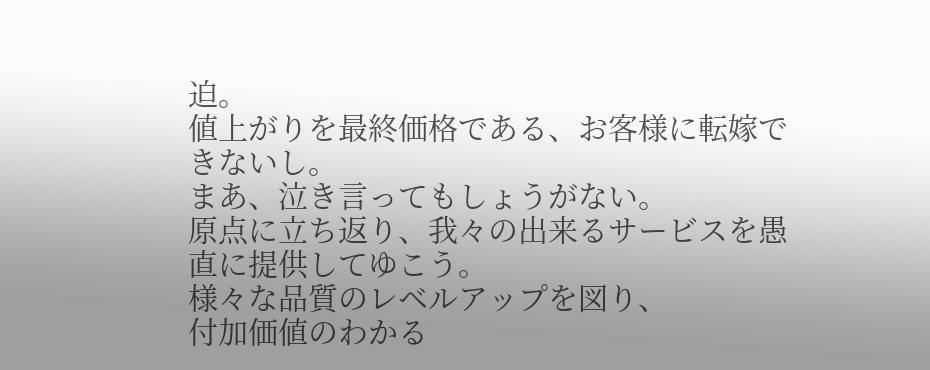迫。
値上がりを最終価格である、お客様に転嫁できないし。
まあ、泣き言ってもしょうがない。
原点に立ち返り、我々の出来るサービスを愚直に提供してゆこう。
様々な品質のレベルアップを図り、
付加価値のわかる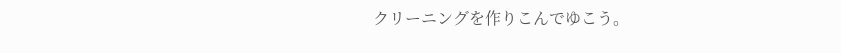クリーニングを作りこんでゆこう。